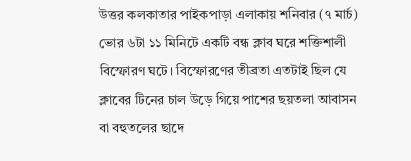উত্তর কলকাতার পাইকপাড়া এলাকায় শনিবার (৭ মার্চ) ভোর ৬টা ১১ মিনিটে একটি বন্ধ ক্লাব ঘরে শক্তিশালী বিস্ফোরণ ঘটে। বিস্ফোরণের তীব্রতা এতটাই ছিল যে ক্লাবের টিনের চাল উড়ে গিয়ে পাশের ছয়তলা আবাসন বা বহুতলের ছাদে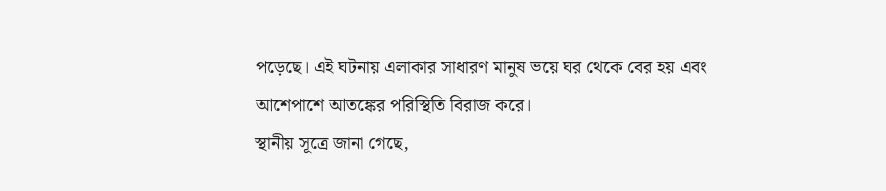পড়েছে। এই ঘটনায় এলাকার সাধারণ মানুষ ভয়ে ঘর থেকে বের হয় এবং আশেপাশে আতঙ্কের পরিস্থিতি বিরাজ করে।
স্থানীয় সূত্রে জানা গেছে,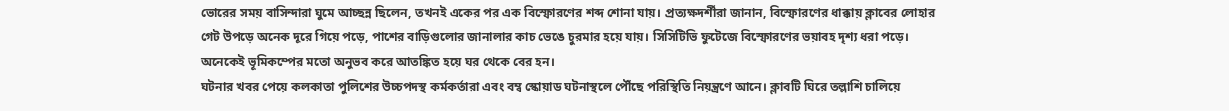ভোরের সময় বাসিন্দারা ঘুমে আচ্ছন্ন ছিলেন, তখনই একের পর এক বিস্ফোরণের শব্দ শোনা যায়। প্রত্যক্ষদর্শীরা জানান, বিস্ফোরণের ধাক্কায় ক্লাবের লোহার গেট উপড়ে অনেক দূরে গিয়ে পড়ে, পাশের বাড়িগুলোর জানালার কাচ ভেঙে চুরমার হয়ে যায়। সিসিটিভি ফুটেজে বিস্ফোরণের ভয়াবহ দৃশ্য ধরা পড়ে। অনেকেই ভূমিকম্পের মতো অনুভব করে আতঙ্কিত হয়ে ঘর থেকে বের হন।
ঘটনার খবর পেয়ে কলকাতা পুলিশের উচ্চপদস্থ কর্মকর্তারা এবং বম্ব স্কোয়াড ঘটনাস্থলে পৌঁছে পরিস্থিতি নিয়ন্ত্রণে আনে। ক্লাবটি ঘিরে তল্লাশি চালিয়ে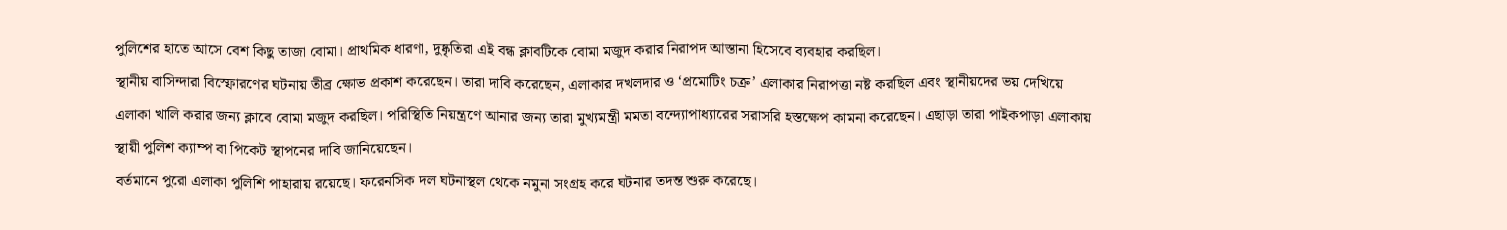পুলিশের হাতে আসে বেশ কিছু তাজা বোমা। প্রাথমিক ধারণা, দুষ্কৃতিরা এই বন্ধ ক্লাবটিকে বোমা মজুদ করার নিরাপদ আস্তানা হিসেবে ব্যবহার করছিল।
স্থানীয় বাসিন্দারা বিস্ফোরণের ঘটনায় তীব্র ক্ষোভ প্রকাশ করেছেন। তারা দাবি করেছেন, এলাকার দখলদার ও ‘প্রমোটিং চক্র’ এলাকার নিরাপত্তা নষ্ট করছিল এবং স্থানীয়দের ভয় দেখিয়ে এলাকা খালি করার জন্য ক্লাবে বোমা মজুদ করছিল। পরিস্থিতি নিয়ন্ত্রণে আনার জন্য তারা মুখ্যমন্ত্রী মমতা বন্দ্যোপাধ্যারের সরাসরি হস্তক্ষেপ কামনা করেছেন। এছাড়া তারা পাইকপাড়া এলাকায় স্থায়ী পুলিশ ক্যাম্প বা পিকেট স্থাপনের দাবি জানিয়েছেন।
বর্তমানে পুরো এলাকা পুলিশি পাহারায় রয়েছে। ফরেনসিক দল ঘটনাস্থল থেকে নমুনা সংগ্রহ করে ঘটনার তদন্ত শুরু করেছে।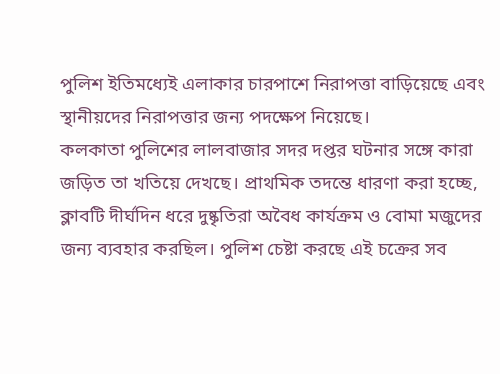পুলিশ ইতিমধ্যেই এলাকার চারপাশে নিরাপত্তা বাড়িয়েছে এবং স্থানীয়দের নিরাপত্তার জন্য পদক্ষেপ নিয়েছে।
কলকাতা পুলিশের লালবাজার সদর দপ্তর ঘটনার সঙ্গে কারা জড়িত তা খতিয়ে দেখছে। প্রাথমিক তদন্তে ধারণা করা হচ্ছে, ক্লাবটি দীর্ঘদিন ধরে দুষ্কৃতিরা অবৈধ কার্যক্রম ও বোমা মজুদের জন্য ব্যবহার করছিল। পুলিশ চেষ্টা করছে এই চক্রের সব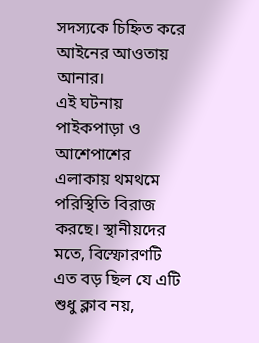সদস্যকে চিহ্নিত করে আইনের আওতায় আনার।
এই ঘটনায় পাইকপাড়া ও আশেপাশের এলাকায় থমথমে পরিস্থিতি বিরাজ করছে। স্থানীয়দের মতে, বিস্ফোরণটি এত বড় ছিল যে এটি শুধু ক্লাব নয়,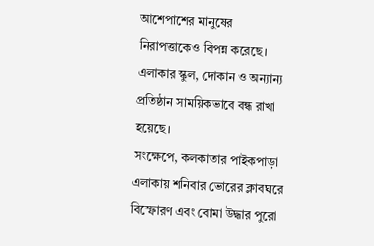আশেপাশের মানুষের নিরাপত্তাকেও বিপন্ন করেছে। এলাকার স্কুল, দোকান ও অন্যান্য প্রতিষ্ঠান সাময়িকভাবে বন্ধ রাখা হয়েছে।
সংক্ষেপে, কলকাতার পাইকপাড়া এলাকায় শনিবার ভোরের ক্লাবঘরে বিস্ফোরণ এবং বোমা উদ্ধার পুরো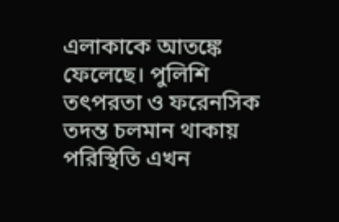এলাকাকে আতঙ্কে ফেলেছে। পুলিশি তৎপরতা ও ফরেনসিক তদন্ত চলমান থাকায় পরিস্থিতি এখন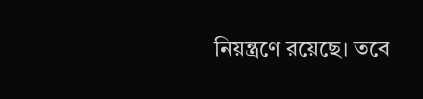নিয়ন্ত্রণে রয়েছে। তবে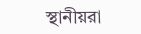স্থানীয়রা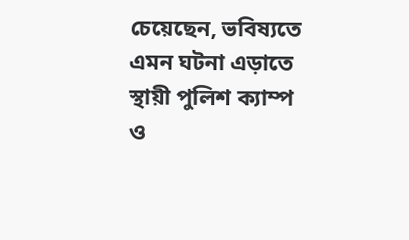চেয়েছেন, ভবিষ্যতে এমন ঘটনা এড়াতে স্থায়ী পুলিশ ক্যাম্প ও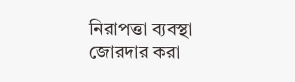নিরাপত্তা ব্যবস্থা জোরদার করা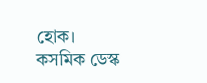হোক।
কসমিক ডেস্ক